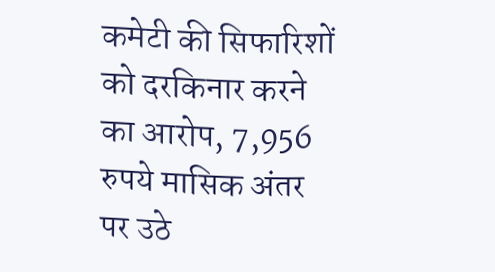कमेटी की सिफारिशों को दरकिनार करने का आरोप, 7,956 रुपये मासिक अंतर पर उठे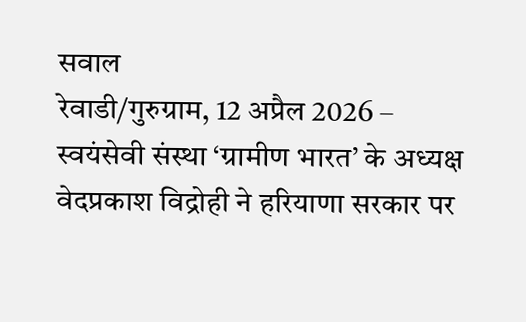सवाल
रेवाडी/गुरुग्राम, 12 अप्रैल 2026 – स्वयंसेवी संस्था ‘ग्रामीण भारत’ के अध्यक्ष वेदप्रकाश विद्रोही ने हरियाणा सरकार पर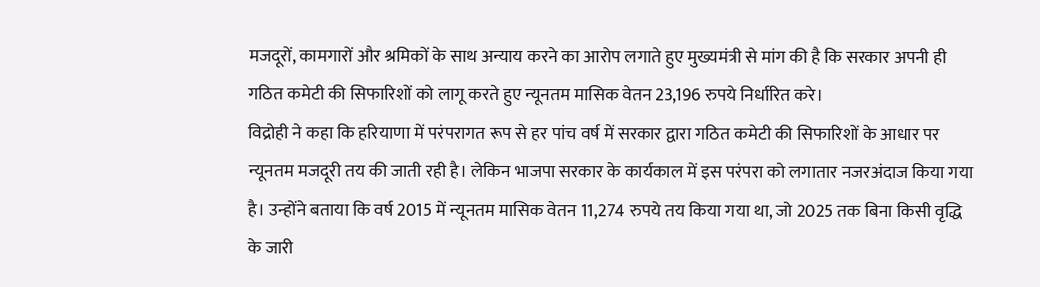मजदूरों, कामगारों और श्रमिकों के साथ अन्याय करने का आरोप लगाते हुए मुख्यमंत्री से मांग की है कि सरकार अपनी ही गठित कमेटी की सिफारिशों को लागू करते हुए न्यूनतम मासिक वेतन 23,196 रुपये निर्धारित करे।
विद्रोही ने कहा कि हरियाणा में परंपरागत रूप से हर पांच वर्ष में सरकार द्वारा गठित कमेटी की सिफारिशों के आधार पर न्यूनतम मजदूरी तय की जाती रही है। लेकिन भाजपा सरकार के कार्यकाल में इस परंपरा को लगातार नजरअंदाज किया गया है। उन्होंने बताया कि वर्ष 2015 में न्यूनतम मासिक वेतन 11,274 रुपये तय किया गया था, जो 2025 तक बिना किसी वृद्धि के जारी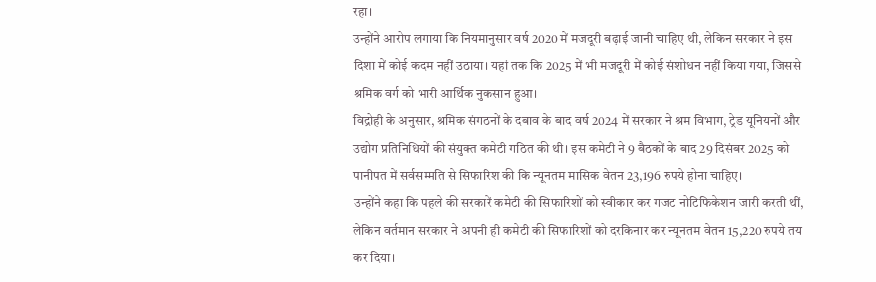रहा।
उन्होंने आरोप लगाया कि नियमानुसार वर्ष 2020 में मजदूरी बढ़ाई जानी चाहिए थी, लेकिन सरकार ने इस दिशा में कोई कदम नहीं उठाया। यहां तक कि 2025 में भी मजदूरी में कोई संशोधन नहीं किया गया, जिससे श्रमिक वर्ग को भारी आर्थिक नुकसान हुआ।
विद्रोही के अनुसार, श्रमिक संगठनों के दबाव के बाद वर्ष 2024 में सरकार ने श्रम विभाग, ट्रेड यूनियनों और उद्योग प्रतिनिधियों की संयुक्त कमेटी गठित की थी। इस कमेटी ने 9 बैठकों के बाद 29 दिसंबर 2025 को पानीपत में सर्वसम्मति से सिफारिश की कि न्यूनतम मासिक वेतन 23,196 रुपये होना चाहिए।
उन्होंने कहा कि पहले की सरकारें कमेटी की सिफारिशों को स्वीकार कर गजट नोटिफिकेशन जारी करती थीं, लेकिन वर्तमान सरकार ने अपनी ही कमेटी की सिफारिशों को दरकिनार कर न्यूनतम वेतन 15,220 रुपये तय कर दिया।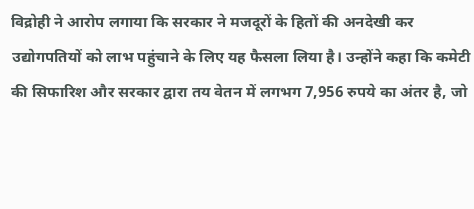विद्रोही ने आरोप लगाया कि सरकार ने मजदूरों के हितों की अनदेखी कर उद्योगपतियों को लाभ पहुंचाने के लिए यह फैसला लिया है। उन्होंने कहा कि कमेटी की सिफारिश और सरकार द्वारा तय वेतन में लगभग 7,956 रुपये का अंतर है, जो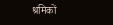श्रमिकों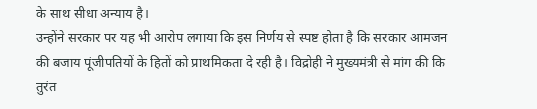के साथ सीधा अन्याय है।
उन्होंने सरकार पर यह भी आरोप लगाया कि इस निर्णय से स्पष्ट होता है कि सरकार आमजन की बजाय पूंजीपतियों के हितों को प्राथमिकता दे रही है। विद्रोही ने मुख्यमंत्री से मांग की कि तुरंत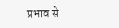प्रभाव से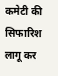कमेटी की सिफारिश लागू कर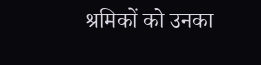श्रमिकों को उनका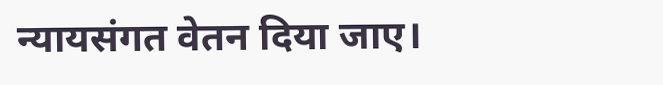न्यायसंगत वेतन दिया जाए।